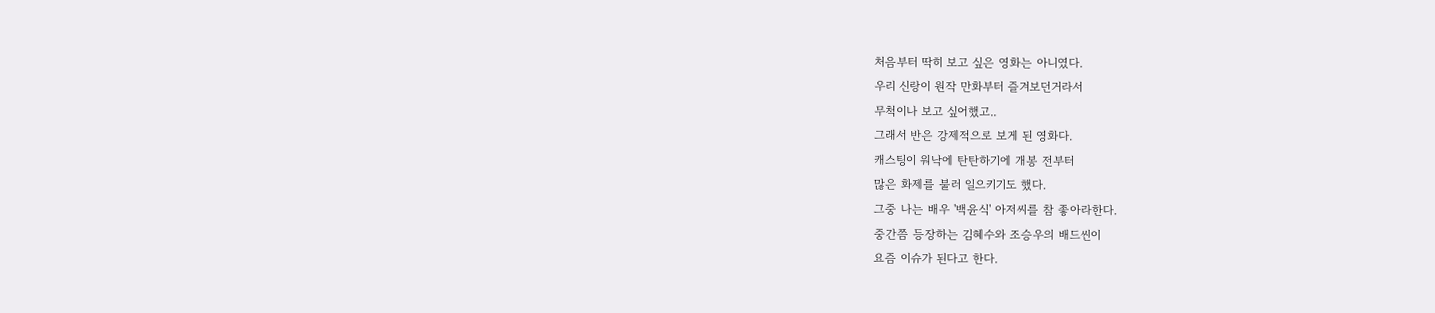처음부터 딱히 보고 싶은 영화는 아니였다.
우리 신랑이 원작 만화부터 즐겨보던거라서
무척이나 보고 싶어했고..
그래서 반은 강제적으로 보게 된 영화다.
캐스팅이 워낙에 탄탄하기에 개봉 전부터
많은 화제를 불러 일으키기도 했다.
그중 나는 배우 '백윤식' 아저씨를 참 좋아라한다.
중간쯤 등장하는 김혜수와 조승우의 배드씬이
요즘 이슈가 된다고 한다.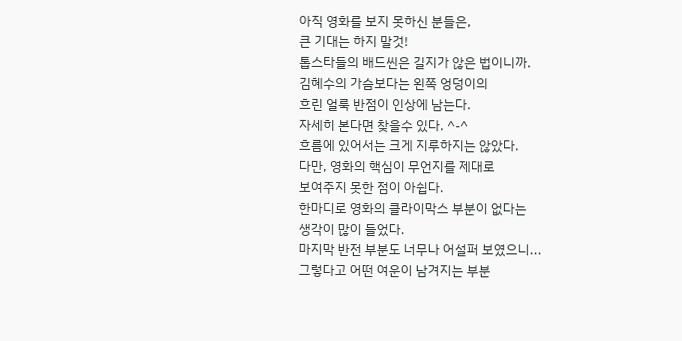아직 영화를 보지 못하신 분들은,
큰 기대는 하지 말것!
톱스타들의 배드씬은 길지가 않은 법이니까.
김혜수의 가슴보다는 왼쪽 엉덩이의
흐린 얼룩 반점이 인상에 남는다.
자세히 본다면 찾을수 있다. ^-^
흐름에 있어서는 크게 지루하지는 않았다.
다만, 영화의 핵심이 무언지를 제대로
보여주지 못한 점이 아쉽다.
한마디로 영화의 클라이막스 부분이 없다는
생각이 많이 들었다.
마지막 반전 부분도 너무나 어설퍼 보였으니...
그렇다고 어떤 여운이 남겨지는 부분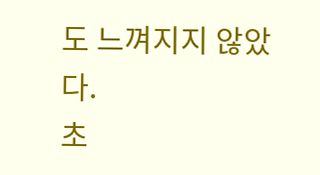도 느껴지지 않았다.
초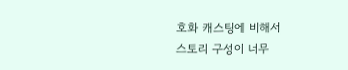호화 캐스팅에 비해서
스토리 구성이 너무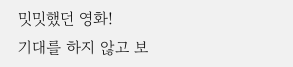밋밋했던 영화!
기대를 하지 않고 보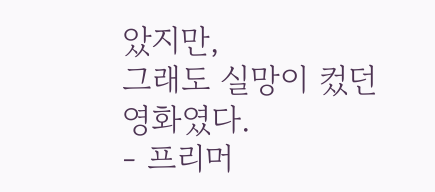았지만,
그래도 실망이 컸던 영화였다.
- 프리머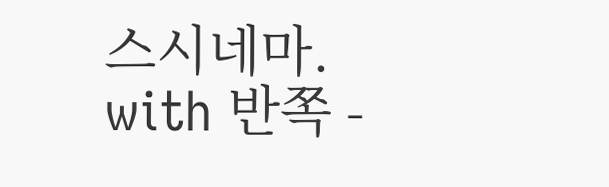스시네마. with 반쪽 -